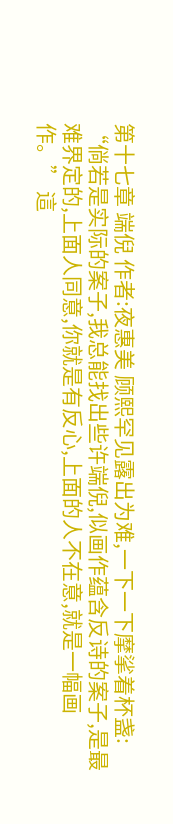第十七章 端倪 作者:夜惠美 顾熙罕见露出为难,一下一下摩挲着杯盏: “倘若是实际的案子,我总能找出些许端倪,似画作蕴含反诗的案子,是最难界定的,上面人同意,你就是有反心,上面的人不在意,就是一幅画作。” 這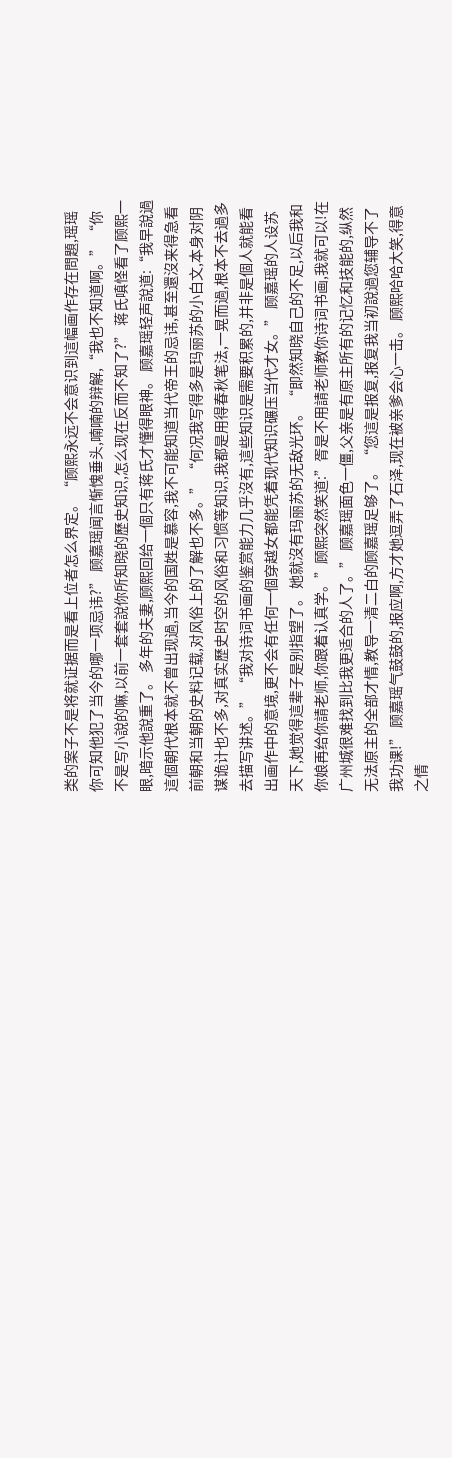类的案子不是将就证据而是看上位者怎么界定。 “顾熙永远不会意识到這幅画作存在問題,瑶瑶你可知他犯了当今的哪一项忌讳?” 顾嘉瑶闻言惭愧垂头,喃喃的辩解,“我也不知道啊。” “你不是写小說的嘛,以前一套套說你所知晓的歷史知识,怎么现在反而不知了?” 蒋氏嗔怪看了顾熙一眼,暗示他說重了。 多年的夫妻,顾熙回给一個只有蒋氏才懂得眼神。 顾嘉瑶轻声說道:“我早說過這個朝代根本就不曾出现過,当今的国姓是慕容,我不可能知道当代帝王的忌讳,甚至還沒来得急看前朝和当朝的史料记载,对风俗上的了解也不多。” “何况我写得多是玛丽苏的小白文,本身对阴谋诡计也不多,对真实歷史时空的风俗和习惯等知识,我都是用得春秋笔法,一晃而過,根本不去過多去描写讲述。” “我对诗词书画的鉴赏能力几乎沒有,這些知识是需要积累的,并非是個人就能看出画作中的意境,更不会有任何一個穿越女都能凭着现代知识碾压当代才女。” 顾嘉瑶的人设苏天下,她觉得這辈子是别指望了。 她就沒有玛丽苏的无敌光环。 “即然知晓自己的不足,以后我和你娘再给你請老师,你跟着认真学。”顾熙突然笑道:”胥是不用請老师教你诗词书画,我就可以!在广州城很难找到比我更适合的人了。” 顾嘉瑶面色一僵,父亲是有原主所有的记忆和技能的,纵然无法原主的全部才情,教导一清二白的顾嘉瑶足够了。 “您這是报复,报复我当初說過您辅导不了我功课!” 顾嘉瑶气鼓鼓的,报应啊,方才她逗弄了石泽,现在被亲爹会心一击。 顾熙哈哈大笑,得意之情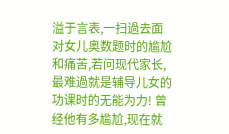溢于言表,一扫過去面对女儿奥数题时的尴尬和痛苦,若问现代家长,最难過就是辅导儿女的功课时的无能为力! 曾经他有多尴尬,现在就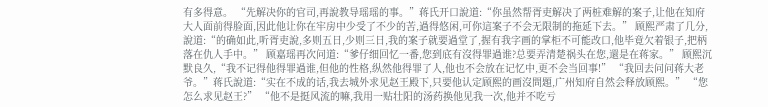有多得意。 “先解决你的官司,再說教导瑶瑶的事。”蒋氏开口說道:“你虽然帮胥吏解决了两桩难解的案子,让他在知府大人面前得脸面,因此他让你在牢房中少受了不少的苦,過得悠闲,可你這案子不会无限制的拖延下去。” 顾熙严肃了几分,說道:“的确如此,听胥吏說,多则五日,少则三日,我的案子就要過堂了,握有我字画的掌柜不可能改口,他毕竟欠着银子,把柄落在仇人手中。” 顾嘉瑶再次问道:“爹仔细回忆一番,您到底有沒得罪過谁?总要弄清楚祸头在您,還是在蒋家。” 顾熙沉默良久,“我不记得他得罪過谁,但他的性格,纵然他得罪了人,他也不会放在记忆中,更不会当回事!” “我回去问问蒋大老爷。”蒋氏說道:“实在不成的话,我去城外求见赵王殿下,只要他认定顾熙的画沒問題,广州知府自然会释放顾熙。” “您怎么求见赵王?” “他不是挺风流的嘛,我用一贴壮阳的汤药换他见我一次,他并不吃亏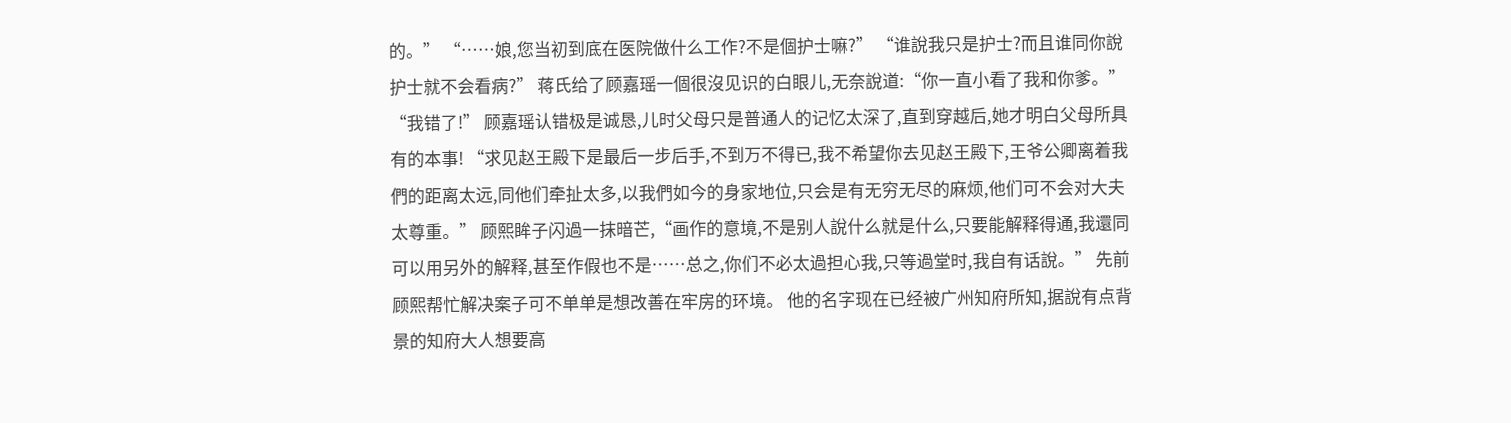的。” “……娘,您当初到底在医院做什么工作?不是個护士嘛?” “谁說我只是护士?而且谁同你說护士就不会看病?” 蒋氏给了顾嘉瑶一個很沒见识的白眼儿,无奈說道:“你一直小看了我和你爹。” “我错了!” 顾嘉瑶认错极是诚恳,儿时父母只是普通人的记忆太深了,直到穿越后,她才明白父母所具有的本事! “求见赵王殿下是最后一步后手,不到万不得已,我不希望你去见赵王殿下,王爷公卿离着我們的距离太远,同他们牵扯太多,以我們如今的身家地位,只会是有无穷无尽的麻烦,他们可不会对大夫太尊重。” 顾熙眸子闪過一抹暗芒,“画作的意境,不是别人說什么就是什么,只要能解释得通,我還同可以用另外的解释,甚至作假也不是……总之,你们不必太過担心我,只等過堂时,我自有话說。” 先前顾熙帮忙解决案子可不单单是想改善在牢房的环境。 他的名字现在已经被广州知府所知,据說有点背景的知府大人想要高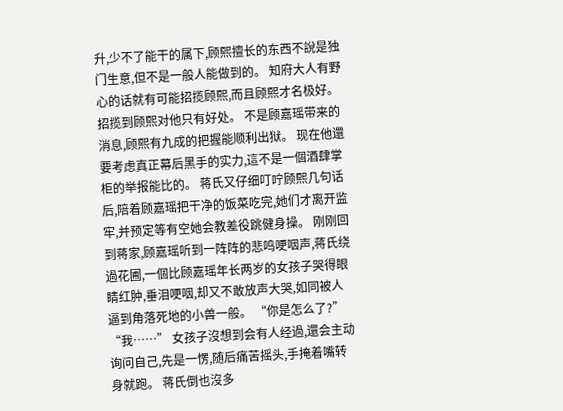升,少不了能干的属下,顾熙擅长的东西不說是独门生意,但不是一般人能做到的。 知府大人有野心的话就有可能招揽顾熙,而且顾熙才名极好。 招揽到顾熙对他只有好处。 不是顾嘉瑶带来的消息,顾熙有九成的把握能顺利出狱。 现在他還要考虑真正幕后黑手的实力,這不是一個酒肆掌柜的举报能比的。 蒋氏又仔细叮咛顾熙几句话后,陪着顾嘉瑶把干净的饭菜吃完,她们才离开监牢,并预定等有空她会教差役跳健身操。 刚刚回到蒋家,顾嘉瑶听到一阵阵的悲鸣哽咽声,蒋氏绕過花圃,一個比顾嘉瑶年长两岁的女孩子哭得眼睛红肿,垂泪哽咽,却又不敢放声大哭,如同被人逼到角落死地的小兽一般。 “你是怎么了?” “我……” 女孩子沒想到会有人经過,還会主动询问自己,先是一愣,随后痛苦摇头,手掩着嘴转身就跑。 蒋氏倒也沒多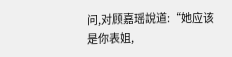问,对顾嘉瑶說道:“她应该是你表姐,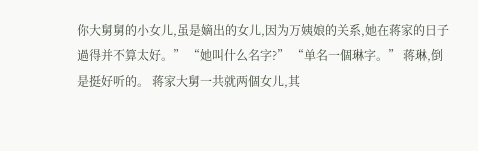你大舅舅的小女儿,虽是嫡出的女儿,因为万姨娘的关系,她在蒋家的日子過得并不算太好。” “她叫什么名字?” “单名一個琳字。” 蒋琳,倒是挺好听的。 蒋家大舅一共就两個女儿,其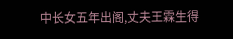中长女五年出阁,丈夫王霖生得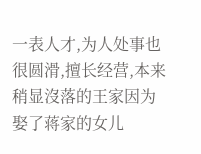一表人才,为人处事也很圆滑,擅长经营,本来稍显沒落的王家因为娶了蒋家的女儿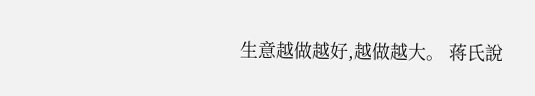生意越做越好,越做越大。 蒋氏說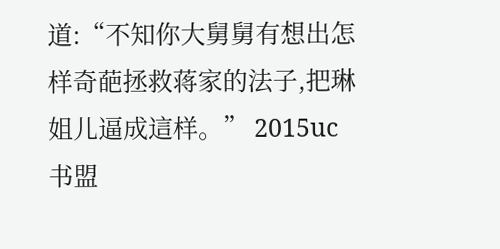道:“不知你大舅舅有想出怎样奇葩拯救蒋家的法子,把琳姐儿逼成這样。” 2015uc书盟